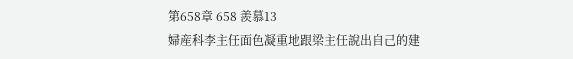第658章 658 羨慕13
婦産科李主任面色凝重地跟梁主任說出自己的建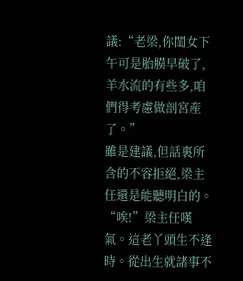議:“老梁,你閨女下午可是胎膜早破了,羊水流的有些多,咱們得考慮做剖宮産了。”
雖是建議,但話裏所含的不容拒絕,梁主任還是能聽明白的。
“唉!”梁主任嘆氣。這老丫頭生不逢時。從出生就諸事不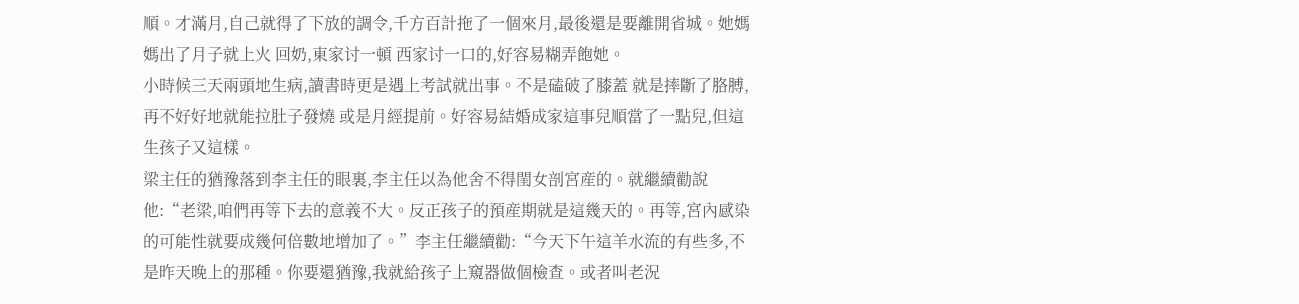順。才滿月,自己就得了下放的調令,千方百計拖了一個來月,最後還是要離開省城。她媽媽出了月子就上火 回奶,東家讨一頓 西家讨一口的,好容易糊弄飽她。
小時候三天兩頭地生病,讀書時更是遇上考試就出事。不是磕破了膝蓋 就是摔斷了胳膊,再不好好地就能拉肚子發燒 或是月經提前。好容易結婚成家這事兒順當了一點兒,但這生孩子又這樣。
梁主任的猶豫落到李主任的眼裏,李主任以為他舍不得閨女剖宮産的。就繼續勸說他:“老梁,咱們再等下去的意義不大。反正孩子的預産期就是這幾天的。再等,宮內感染的可能性就要成幾何倍數地增加了。”李主任繼續勸:“今天下午這羊水流的有些多,不是昨天晚上的那種。你要還猶豫,我就給孩子上窺器做個檢查。或者叫老況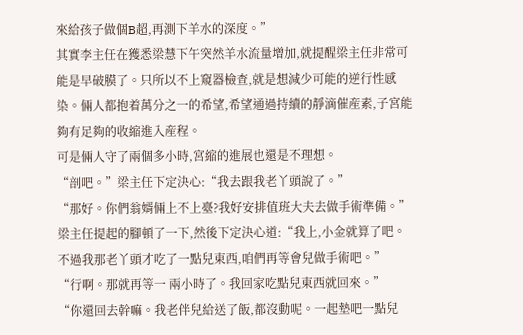來給孩子做個B超,再測下羊水的深度。”
其實李主任在獲悉梁慧下午突然羊水流量增加,就提醒梁主任非常可能是早破膜了。只所以不上窺器檢查,就是想減少可能的逆行性感染。倆人都抱着萬分之一的希望,希望通過持續的靜滴催産素,子宮能夠有足夠的收縮進入産程。
可是倆人守了兩個多小時,宮縮的進展也還是不理想。
“剖吧。”梁主任下定決心:“我去跟我老丫頭說了。”
“那好。你們翁婿倆上不上臺?我好安排值班大夫去做手術準備。”
梁主任提起的腳頓了一下,然後下定決心道:“我上,小金就算了吧。不過我那老丫頭才吃了一點兒東西,咱們再等會兒做手術吧。”
“行啊。那就再等一 兩小時了。我回家吃點兒東西就回來。”
“你還回去幹嘛。我老伴兒給送了飯,都沒動呢。一起墊吧一點兒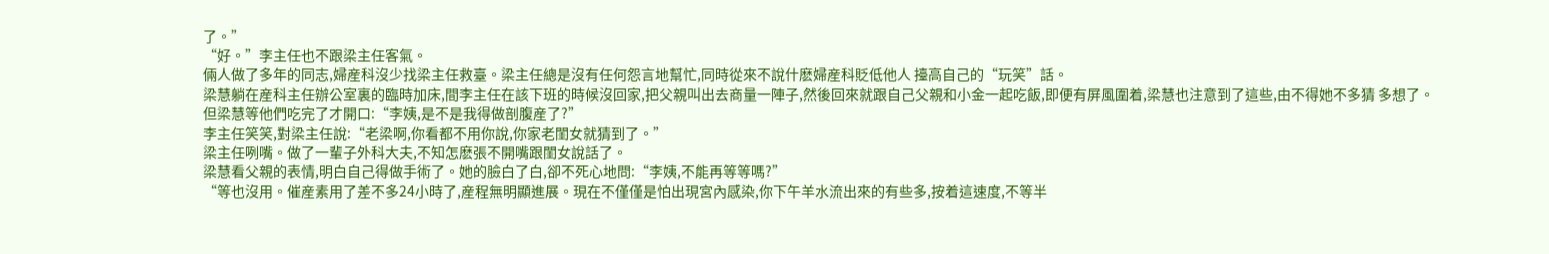了。”
“好。”李主任也不跟梁主任客氣。
倆人做了多年的同志,婦産科沒少找梁主任救臺。梁主任總是沒有任何怨言地幫忙,同時從來不說什麽婦産科貶低他人 擡高自己的“玩笑”話。
梁慧躺在産科主任辦公室裏的臨時加床,間李主任在該下班的時候沒回家,把父親叫出去商量一陣子,然後回來就跟自己父親和小金一起吃飯,即便有屏風圍着,梁慧也注意到了這些,由不得她不多猜 多想了。
但梁慧等他們吃完了才開口:“李姨,是不是我得做剖腹産了?”
李主任笑笑,對梁主任說:“老梁啊,你看都不用你說,你家老閨女就猜到了。”
梁主任咧嘴。做了一輩子外科大夫,不知怎麽張不開嘴跟閨女說話了。
梁慧看父親的表情,明白自己得做手術了。她的臉白了白,卻不死心地問:“李姨,不能再等等嗎?”
“等也沒用。催産素用了差不多24小時了,産程無明顯進展。現在不僅僅是怕出現宮內感染,你下午羊水流出來的有些多,按着這速度,不等半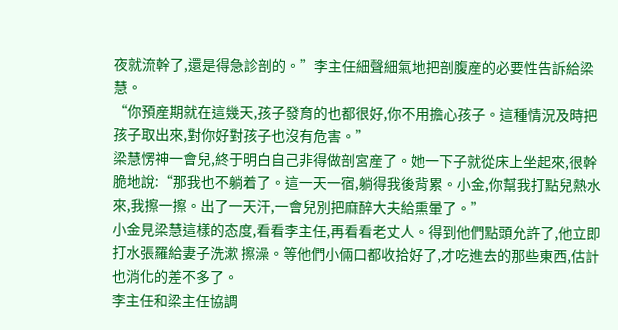夜就流幹了,還是得急診剖的。”李主任細聲細氣地把剖腹産的必要性告訴給梁慧。
“你預産期就在這幾天,孩子發育的也都很好,你不用擔心孩子。這種情況及時把孩子取出來,對你好對孩子也沒有危害。”
梁慧愣神一會兒,終于明白自己非得做剖宮産了。她一下子就從床上坐起來,很幹脆地說:“那我也不躺着了。這一天一宿,躺得我後背累。小金,你幫我打點兒熱水來,我擦一擦。出了一天汗,一會兒別把麻醉大夫給熏暈了。”
小金見梁慧這樣的态度,看看李主任,再看看老丈人。得到他們點頭允許了,他立即打水張羅給妻子洗漱 擦澡。等他們小倆口都收拾好了,才吃進去的那些東西,估計也消化的差不多了。
李主任和梁主任協調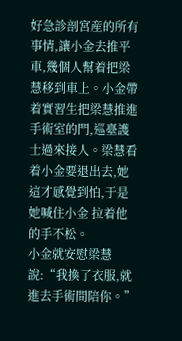好急診剖宮産的所有事情,讓小金去推平車,幾個人幫着把梁慧移到車上。小金帶着實習生把梁慧推進手術室的門,巡臺護士過來接人。梁慧看着小金要退出去,她這才感覺到怕,于是她喊住小金 拉着他的手不松。
小金就安慰梁慧說:“我換了衣服,就進去手術間陪你。”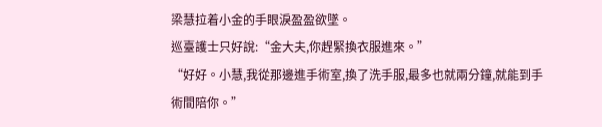梁慧拉着小金的手眼淚盈盈欲墜。
巡臺護士只好說:“金大夫,你趕緊換衣服進來。”
“好好。小慧,我從那邊進手術室,換了洗手服,最多也就兩分鐘,就能到手術間陪你。”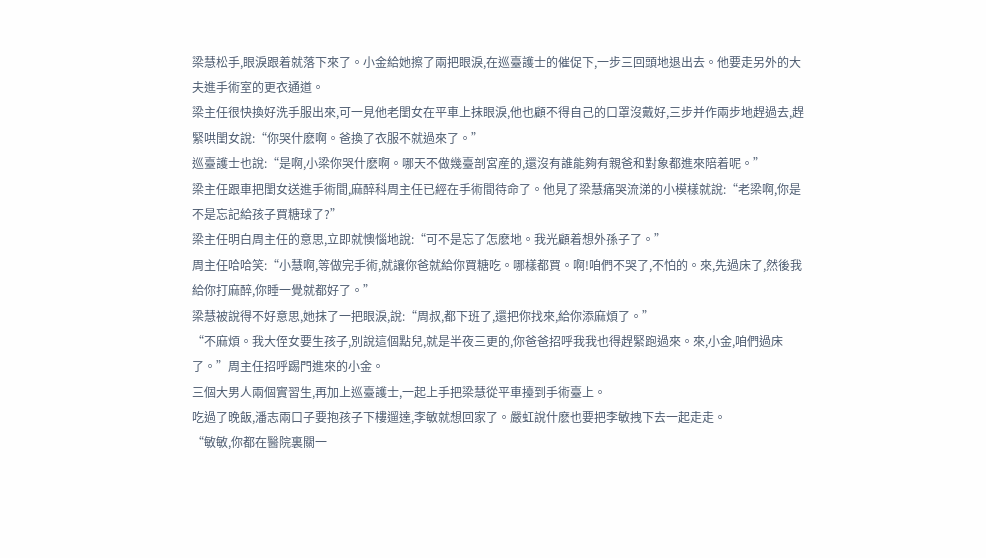梁慧松手,眼淚跟着就落下來了。小金給她擦了兩把眼淚,在巡臺護士的催促下,一步三回頭地退出去。他要走另外的大夫進手術室的更衣通道。
梁主任很快換好洗手服出來,可一見他老閨女在平車上抹眼淚,他也顧不得自己的口罩沒戴好,三步并作兩步地趕過去,趕緊哄閨女說:“你哭什麽啊。爸換了衣服不就過來了。”
巡臺護士也說:“是啊,小梁你哭什麽啊。哪天不做幾臺剖宮産的,還沒有誰能夠有親爸和對象都進來陪着呢。”
梁主任跟車把閨女送進手術間,麻醉科周主任已經在手術間待命了。他見了梁慧痛哭流涕的小模樣就說:“老梁啊,你是不是忘記給孩子買糖球了?”
梁主任明白周主任的意思,立即就懊惱地說:“可不是忘了怎麽地。我光顧着想外孫子了。”
周主任哈哈笑:“小慧啊,等做完手術,就讓你爸就給你買糖吃。哪樣都買。啊!咱們不哭了,不怕的。來,先過床了,然後我給你打麻醉,你睡一覺就都好了。”
梁慧被說得不好意思,她抹了一把眼淚,說:“周叔,都下班了,還把你找來,給你添麻煩了。”
“不麻煩。我大侄女要生孩子,別說這個點兒,就是半夜三更的,你爸爸招呼我我也得趕緊跑過來。來,小金,咱們過床了。”周主任招呼踢門進來的小金。
三個大男人兩個實習生,再加上巡臺護士,一起上手把梁慧從平車擡到手術臺上。
吃過了晚飯,潘志兩口子要抱孩子下樓遛達,李敏就想回家了。嚴虹說什麽也要把李敏拽下去一起走走。
“敏敏,你都在醫院裏關一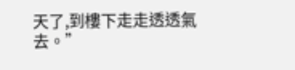天了,到樓下走走透透氣去。”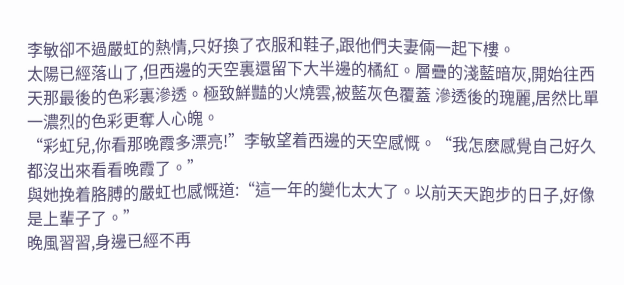李敏卻不過嚴虹的熱情,只好換了衣服和鞋子,跟他們夫妻倆一起下樓。
太陽已經落山了,但西邊的天空裏還留下大半邊的橘紅。層疊的淺藍暗灰,開始往西天那最後的色彩裏滲透。極致鮮豔的火燒雲,被藍灰色覆蓋 滲透後的瑰麗,居然比單一濃烈的色彩更奪人心魄。
“彩虹兒,你看那晚霞多漂亮!”李敏望着西邊的天空感慨。“我怎麽感覺自己好久都沒出來看看晚霞了。”
與她挽着胳膊的嚴虹也感慨道:“這一年的變化太大了。以前天天跑步的日子,好像是上輩子了。”
晚風習習,身邊已經不再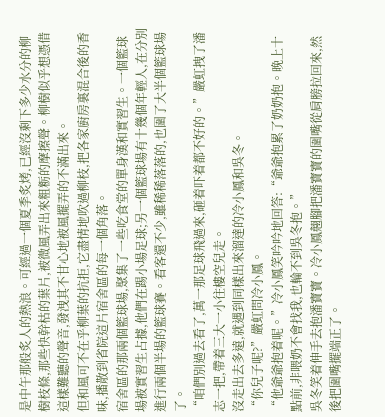是中午那般炙人的熱浪。可經過一個夏季炙烤,已經沒剩下多少水分的柳樹枝條,那些快幹枯的葉片,被微風弄出來粗粝的摩擦聲。柳樹似乎想憑借這樣難聽的聲音,發洩其不甘心地被風擺弄的不滿出來。
但和風可不在乎柳葉的抗拒,它盡情地吹過柳枝,把各家廚房裏混合後的香味,播散到省院這片宿舍區的每一個角落。
宿舍區的那兩個籃球場,聚集了一些吃食堂的單身漢和實習生。一個籃球場被實習生占據,他們在踢小場足球;另一個籃球場有十幾個年輕人,在分別進行兩個半場的籃球賽。看客還不少,雖稀稀落落的,也圍了大半個籃球場了。
“咱們別過去看了,萬一那足球飛過來,砸着吓着都不好的。”嚴虹拽了潘志一把,帶着三大一小往樓空兒走。
沒走出去多遠,就遇到同樣出來溜達的冷小鳳和吳冬。
“你兒子呢?”嚴虹問冷小鳳。
“他爺爺抱着呢。”冷小鳳笑吟吟地回答:“爺爺抱累了奶奶抱。晚上十點前,非喂奶不會找我,也輪不到吳冬抱。”
吳冬笑着伸手去抱潘寶寶。冷小鳳翹腳把潘寶寶的圍嘴從肩膀拉回來,然後把圍嘴擺端正了。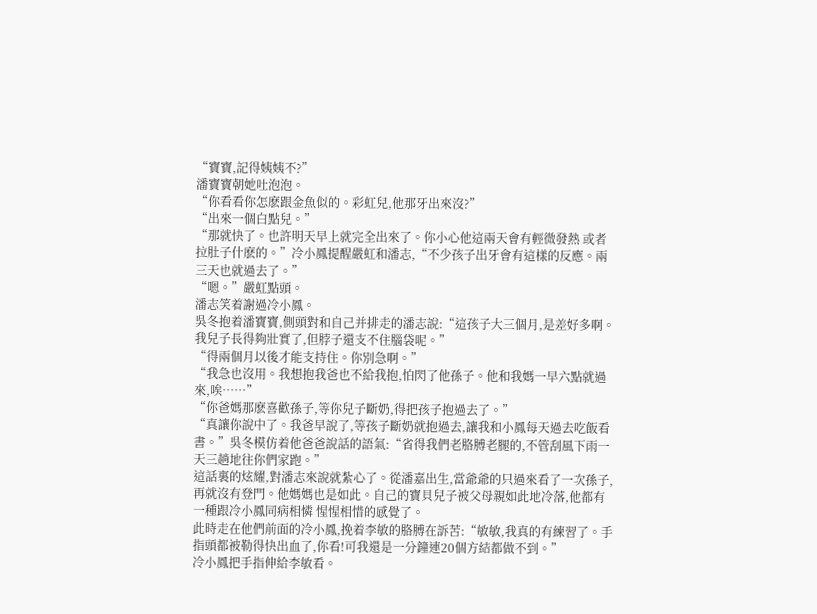“寶寶,記得姨姨不?”
潘寶寶朝她吐泡泡。
“你看看你怎麽跟金魚似的。彩虹兒,他那牙出來沒?”
“出來一個白點兒。”
“那就快了。也許明天早上就完全出來了。你小心他這兩天會有輕微發熱 或者拉肚子什麽的。”冷小鳳提醒嚴虹和潘志,“不少孩子出牙會有這樣的反應。兩三天也就過去了。”
“嗯。”嚴虹點頭。
潘志笑着謝過冷小鳳。
吳冬抱着潘寶寶,側頭對和自己并排走的潘志說:“這孩子大三個月,是差好多啊。我兒子長得夠壯實了,但脖子還支不住腦袋呢。”
“得兩個月以後才能支持住。你別急啊。”
“我急也沒用。我想抱我爸也不給我抱,怕閃了他孫子。他和我媽一早六點就過來,唉……”
“你爸媽那麽喜歡孫子,等你兒子斷奶,得把孩子抱過去了。”
“真讓你說中了。我爸早說了,等孩子斷奶就抱過去,讓我和小鳳每天過去吃飯看書。”吳冬模仿着他爸爸說話的語氣:“省得我們老胳膊老腿的,不管刮風下雨一天三趟地往你們家跑。”
這話裏的炫耀,對潘志來說就紮心了。從潘嘉出生,當爺爺的只過來看了一次孫子,再就沒有登門。他媽媽也是如此。自己的寶貝兒子被父母親如此地冷落,他都有一種跟冷小鳳同病相憐 惺惺相惜的感覺了。
此時走在他們前面的冷小鳳,挽着李敏的胳膊在訴苦:“敏敏,我真的有練習了。手指頭都被勒得快出血了,你看!可我還是一分鐘連20個方結都做不到。”
冷小鳳把手指伸給李敏看。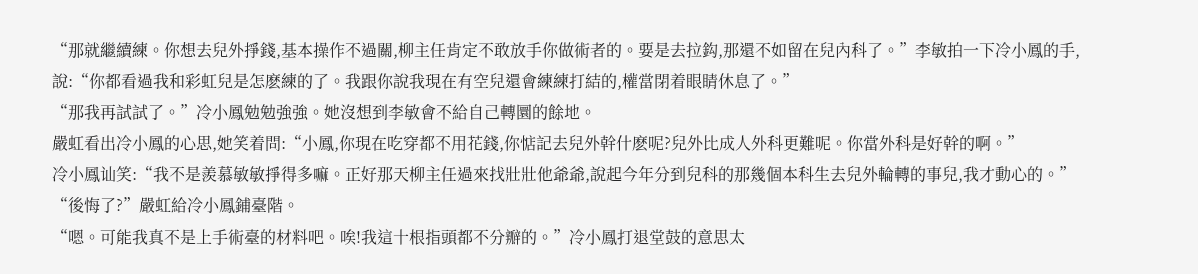“那就繼續練。你想去兒外掙錢,基本操作不過關,柳主任肯定不敢放手你做術者的。要是去拉鈎,那還不如留在兒內科了。”李敏拍一下冷小鳳的手,說:“你都看過我和彩虹兒是怎麽練的了。我跟你說我現在有空兒還會練練打結的,權當閉着眼睛休息了。”
“那我再試試了。”冷小鳳勉勉強強。她沒想到李敏會不給自己轉圜的餘地。
嚴虹看出冷小鳳的心思,她笑着問:“小鳳,你現在吃穿都不用花錢,你惦記去兒外幹什麽呢?兒外比成人外科更難呢。你當外科是好幹的啊。”
冷小鳳讪笑:“我不是羨慕敏敏掙得多嘛。正好那天柳主任過來找壯壯他爺爺,說起今年分到兒科的那幾個本科生去兒外輪轉的事兒,我才動心的。”
“後悔了?”嚴虹給冷小鳳鋪臺階。
“嗯。可能我真不是上手術臺的材料吧。唉!我這十根指頭都不分瓣的。”冷小鳳打退堂鼓的意思太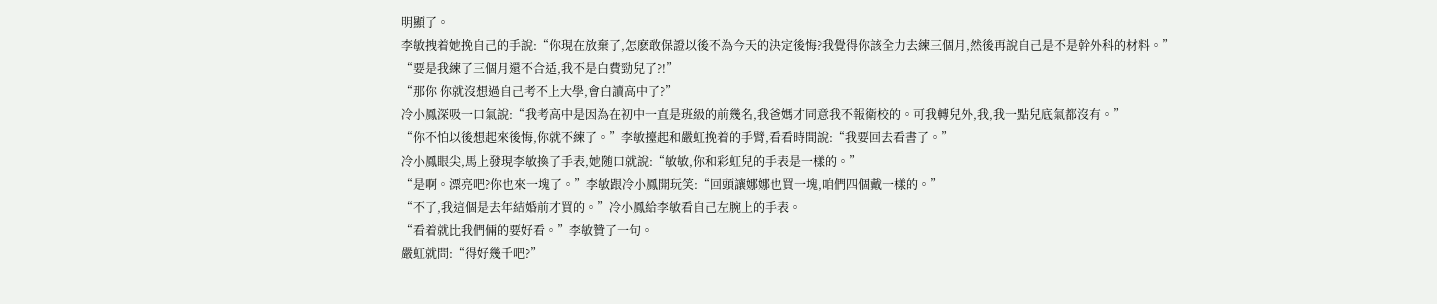明顯了。
李敏拽着她挽自己的手說:“你現在放棄了,怎麽敢保證以後不為今天的決定後悔?我覺得你該全力去練三個月,然後再說自己是不是幹外科的材料。”
“要是我練了三個月還不合适,我不是白費勁兒了?!”
“那你 你就沒想過自己考不上大學,會白讀高中了?”
冷小鳳深吸一口氣說:“我考高中是因為在初中一直是班級的前幾名,我爸媽才同意我不報衛校的。可我轉兒外,我,我一點兒底氣都沒有。”
“你不怕以後想起來後悔,你就不練了。”李敏擡起和嚴虹挽着的手臂,看看時間說:“我要回去看書了。”
冷小鳳眼尖,馬上發現李敏換了手表,她随口就說:“敏敏,你和彩虹兒的手表是一樣的。”
“是啊。漂亮吧?你也來一塊了。”李敏跟冷小鳳開玩笑:“回頭讓娜娜也買一塊,咱們四個戴一樣的。”
“不了,我這個是去年結婚前才買的。”冷小鳳給李敏看自己左腕上的手表。
“看着就比我們倆的要好看。”李敏贊了一句。
嚴虹就問:“得好幾千吧?”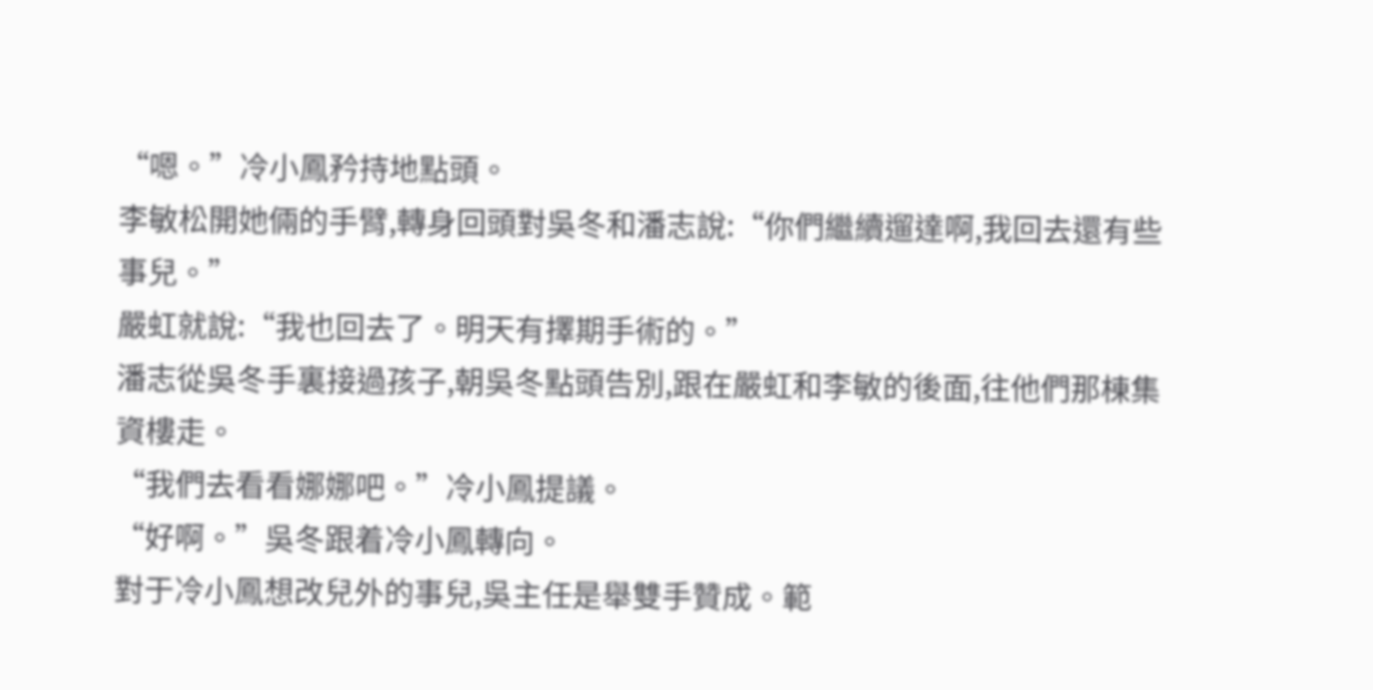“嗯。”冷小鳳矜持地點頭。
李敏松開她倆的手臂,轉身回頭對吳冬和潘志說:“你們繼續遛達啊,我回去還有些事兒。”
嚴虹就說:“我也回去了。明天有擇期手術的。”
潘志從吳冬手裏接過孩子,朝吳冬點頭告別,跟在嚴虹和李敏的後面,往他們那棟集資樓走。
“我們去看看娜娜吧。”冷小鳳提議。
“好啊。”吳冬跟着冷小鳳轉向。
對于冷小鳳想改兒外的事兒,吳主任是舉雙手贊成。範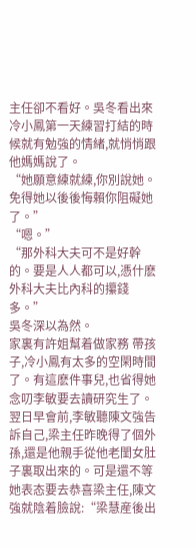主任卻不看好。吳冬看出來冷小鳳第一天練習打結的時候就有勉強的情緒,就悄悄跟他媽媽說了。
“她願意練就練,你別說她。免得她以後後悔賴你阻礙她了。”
“嗯。”
“那外科大夫可不是好幹的。要是人人都可以,憑什麽外科大夫比內科的攥錢多。”
吳冬深以為然。
家裏有許姐幫着做家務 帶孩子,冷小鳳有太多的空閑時間了。有這麽件事兒,也省得她念叨李敏要去讀研究生了。
翌日早會前,李敏聽陳文強告訴自己,梁主任昨晚得了個外孫,還是他親手從他老閨女肚子裏取出來的。可是還不等她表态要去恭喜梁主任,陳文強就陰着臉說:“梁慧産後出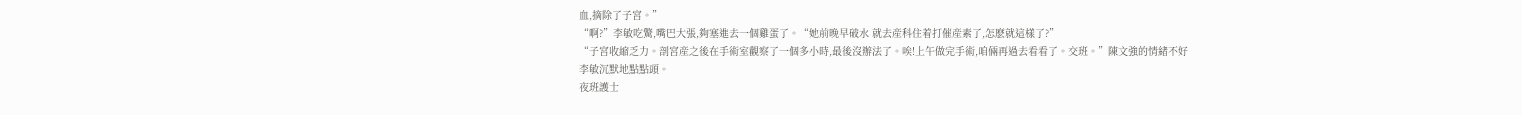血,摘除了子宮。”
“啊?”李敏吃驚,嘴巴大張,夠塞進去一個雞蛋了。“她前晚早破水 就去産科住着打催産素了,怎麽就這樣了?”
“子宮收縮乏力。剖宮産之後在手術室觀察了一個多小時,最後沒辦法了。唉!上午做完手術,咱倆再過去看看了。交班。”陳文強的情緒不好
李敏沉默地點點頭。
夜班護士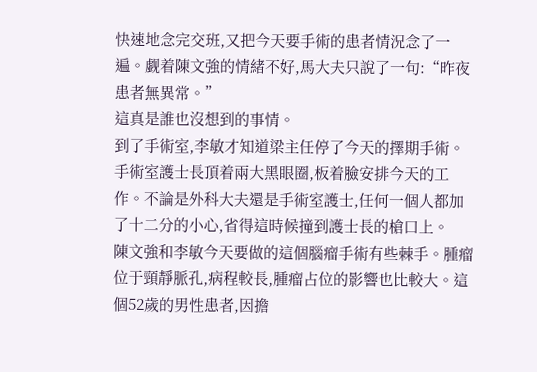快速地念完交班,又把今天要手術的患者情況念了一遍。觑着陳文強的情緒不好,馬大夫只說了一句:“昨夜患者無異常。”
這真是誰也沒想到的事情。
到了手術室,李敏才知道梁主任停了今天的擇期手術。手術室護士長頂着兩大黑眼圈,板着臉安排今天的工作。不論是外科大夫還是手術室護士,任何一個人都加了十二分的小心,省得這時候撞到護士長的槍口上。
陳文強和李敏今天要做的這個腦瘤手術有些棘手。腫瘤位于頸靜脈孔,病程較長,腫瘤占位的影響也比較大。這個52歲的男性患者,因擔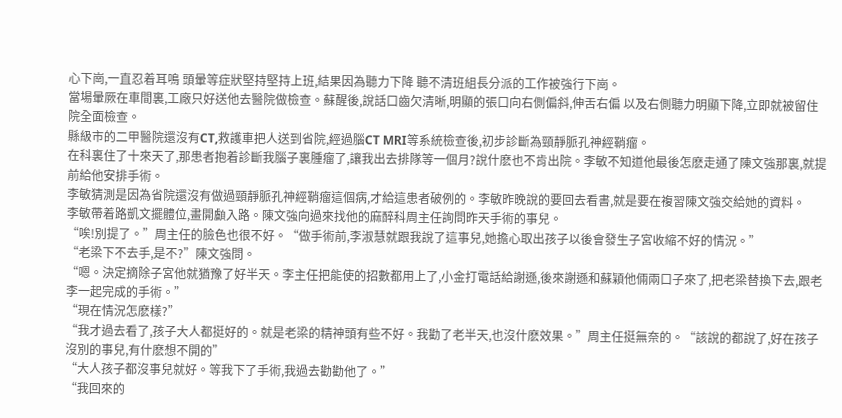心下崗,一直忍着耳鳴 頭暈等症狀堅持堅持上班,結果因為聽力下降 聽不清班組長分派的工作被強行下崗。
當場暈厥在車間裏,工廠只好送他去醫院做檢查。蘇醒後,說話口齒欠清晰,明顯的張口向右側偏斜,伸舌右偏 以及右側聽力明顯下降,立即就被留住院全面檢查。
縣級市的二甲醫院還沒有CT,救護車把人送到省院,經過腦CT MRI等系統檢查後,初步診斷為頸靜脈孔神經鞘瘤。
在科裏住了十來天了,那患者抱着診斷我腦子裏腫瘤了,讓我出去排隊等一個月?說什麽也不肯出院。李敏不知道他最後怎麽走通了陳文強那裏,就提前給他安排手術。
李敏猜測是因為省院還沒有做過頸靜脈孔神經鞘瘤這個病,才給這患者破例的。李敏昨晚說的要回去看書,就是要在複習陳文強交給她的資料。
李敏帶着路凱文擺體位,畫開顱入路。陳文強向過來找他的麻醉科周主任詢問昨天手術的事兒。
“唉!別提了。”周主任的臉色也很不好。“做手術前,李淑慧就跟我說了這事兒,她擔心取出孩子以後會發生子宮收縮不好的情況。”
“老梁下不去手,是不?”陳文強問。
“嗯。決定摘除子宮他就猶豫了好半天。李主任把能使的招數都用上了,小金打電話給謝遜,後來謝遜和蘇穎他倆兩口子來了,把老梁替換下去,跟老李一起完成的手術。”
“現在情況怎麽樣?”
“我才過去看了,孩子大人都挺好的。就是老梁的精神頭有些不好。我勸了老半天,也沒什麽效果。”周主任挺無奈的。“該說的都說了,好在孩子沒別的事兒,有什麽想不開的”
“大人孩子都沒事兒就好。等我下了手術,我過去勸勸他了。”
“我回來的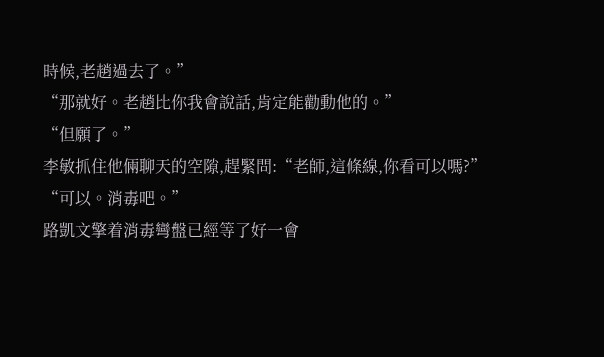時候,老趙過去了。”
“那就好。老趙比你我會說話,肯定能勸動他的。”
“但願了。”
李敏抓住他倆聊天的空隙,趕緊問:“老師,這條線,你看可以嗎?”
“可以。消毒吧。”
路凱文擎着消毒彎盤已經等了好一會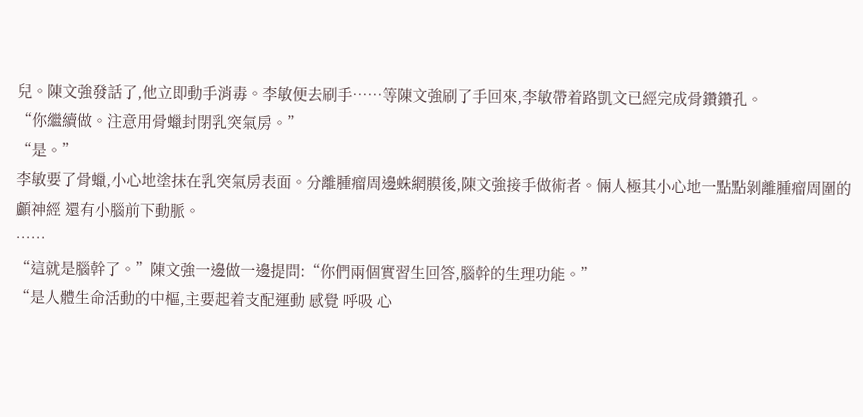兒。陳文強發話了,他立即動手消毒。李敏便去刷手……等陳文強刷了手回來,李敏帶着路凱文已經完成骨鑽鑽孔。
“你繼續做。注意用骨蠟封閉乳突氣房。”
“是。”
李敏要了骨蠟,小心地塗抹在乳突氣房表面。分離腫瘤周邊蛛網膜後,陳文強接手做術者。倆人極其小心地一點點剝離腫瘤周圍的顱神經 還有小腦前下動脈。
……
“這就是腦幹了。”陳文強一邊做一邊提問:“你們兩個實習生回答,腦幹的生理功能。”
“是人體生命活動的中樞,主要起着支配運動 感覺 呼吸 心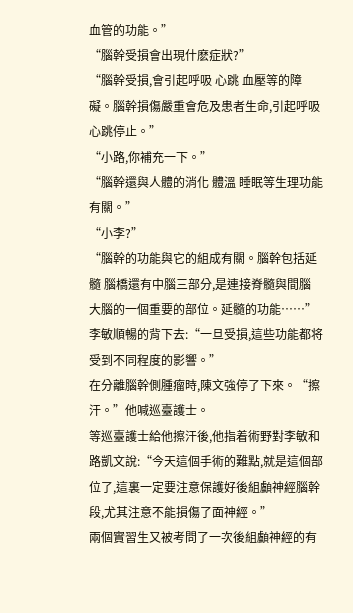血管的功能。”
“腦幹受損會出現什麽症狀?”
“腦幹受損,會引起呼吸 心跳 血壓等的障礙。腦幹損傷嚴重會危及患者生命,引起呼吸 心跳停止。”
“小路,你補充一下。”
“腦幹還與人體的消化 體溫 睡眠等生理功能有關。”
“小李?”
“腦幹的功能與它的組成有關。腦幹包括延髓 腦橋還有中腦三部分,是連接脊髓與間腦 大腦的一個重要的部位。延髓的功能……”李敏順暢的背下去:“一旦受損,這些功能都将受到不同程度的影響。”
在分離腦幹側腫瘤時,陳文強停了下來。“擦汗。”他喊巡臺護士。
等巡臺護士給他擦汗後,他指着術野對李敏和路凱文說:“今天這個手術的難點,就是這個部位了,這裏一定要注意保護好後組顱神經腦幹段,尤其注意不能損傷了面神經。”
兩個實習生又被考問了一次後組顱神經的有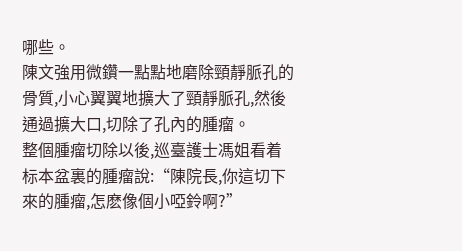哪些。
陳文強用微鑽一點點地磨除頸靜脈孔的骨質,小心翼翼地擴大了頸靜脈孔,然後通過擴大口,切除了孔內的腫瘤。
整個腫瘤切除以後,巡臺護士馮姐看着标本盆裏的腫瘤說:“陳院長,你這切下來的腫瘤,怎麽像個小啞鈴啊?”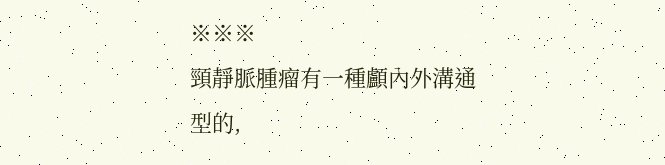※※※
頸靜脈腫瘤有一種顱內外溝通型的,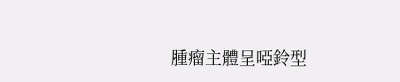腫瘤主體呈啞鈴型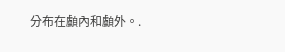分布在顱內和顱外。.